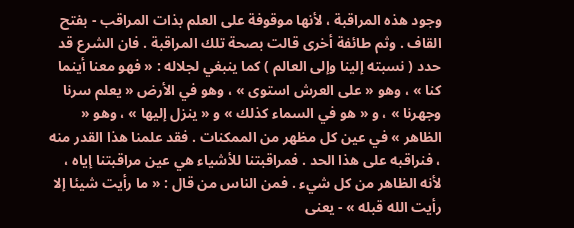وجود هذه المراقبة ، لأنها موقوفة على العلم بذات المراقب - بفتح القاف . وثم طائفة أخرى قالت بصحة تلك المراقبة . فان الشرع قد حدد ( نسبته إلينا وإلى العالم ) كما ينبغي لجلاله : « فهو معنا أينما كنا » ، وهو « على العرش استوى » ، وهو في الأرض « يعلم سرنا وجهرنا » ، و « هو في السماء كذلك » و « ينزل إليها » ، وهو « الظاهر » في عين كل مظهر من الممكنات . فقد علمنا هذا القدر منه ، فنراقبه على هذا الحد . فمراقبتنا للأشياء هي عين مراقبتنا إياه ، لأنه الظاهر من كل شيء . فمن الناس من قال : « ما رأيت شيئا إلا رأيت الله قبله » - يعنى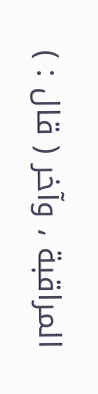المراقبة ، وآخر ( قال : )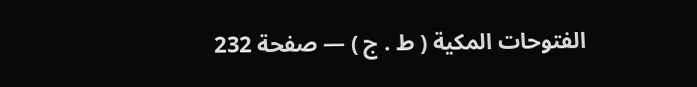الفتوحات المكية ( ط . ج ) — صفحة 232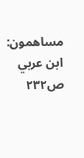مساهمون: ابن عربي
ص٢٣٢